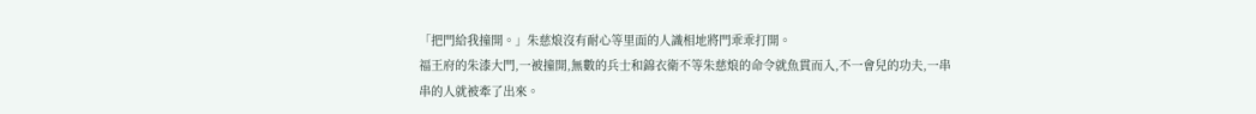「把門給我撞開。」朱慈烺沒有耐心等里面的人識相地將門乖乖打開。
福王府的朱漆大門,一被撞開,無數的兵士和錦衣衛不等朱慈烺的命令就魚貫而入,不一會兒的功夫,一串串的人就被牽了出來。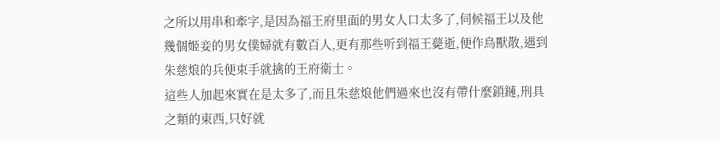之所以用串和牽字,是因為福王府里面的男女人口太多了,伺候福王以及他幾個姬妾的男女僕婦就有數百人,更有那些听到福王薨逝,便作鳥獸散,遇到朱慈烺的兵便束手就擒的王府衛士。
這些人加起來實在是太多了,而且朱慈烺他們過來也沒有帶什麼鎖鏈,刑具之類的東西,只好就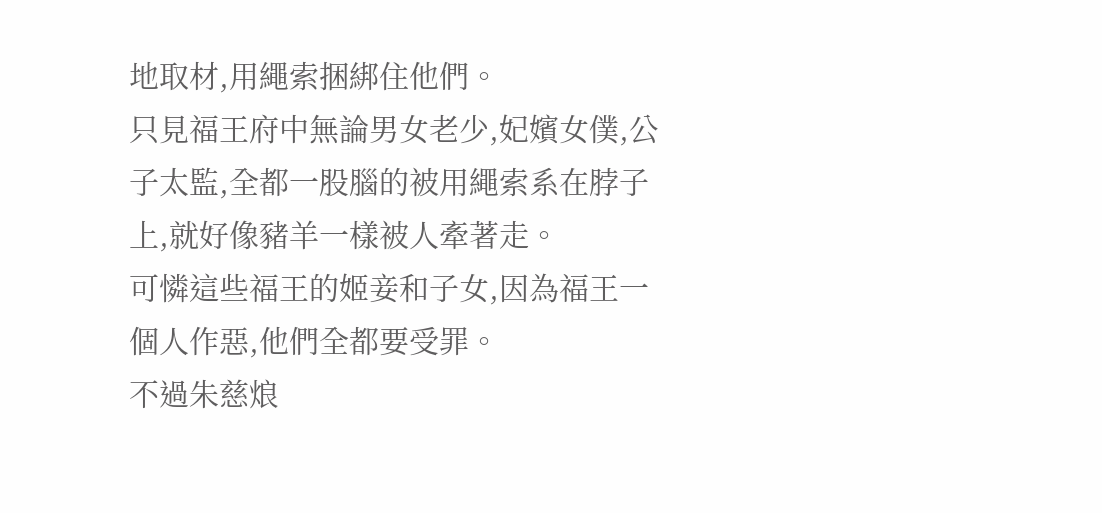地取材,用繩索捆綁住他們。
只見福王府中無論男女老少,妃嬪女僕,公子太監,全都一股腦的被用繩索系在脖子上,就好像豬羊一樣被人牽著走。
可憐這些福王的姬妾和子女,因為福王一個人作惡,他們全都要受罪。
不過朱慈烺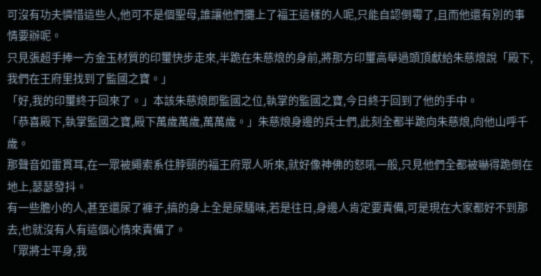可沒有功夫憐惜這些人,他可不是個聖母,誰讓他們攤上了福王這樣的人呢,只能自認倒霉了,且而他還有別的事情要辦呢。
只見張超手捧一方金玉材質的印璽快步走來,半跪在朱慈烺的身前,將那方印璽高舉過頭頂獻給朱慈烺說「殿下,我們在王府里找到了監國之寶。」
「好,我的印璽終于回來了。」本該朱慈烺即監國之位,執掌的監國之寶,今日終于回到了他的手中。
「恭喜殿下,執掌監國之寶,殿下萬歲萬歲,萬萬歲。」朱慈烺身邊的兵士們,此刻全都半跪向朱慈烺,向他山呼千歲。
那聲音如雷貫耳,在一眾被繩索系住脖頸的福王府眾人听來,就好像神佛的怒吼一般,只見他們全都被嚇得跪倒在地上,瑟瑟發抖。
有一些膽小的人,甚至還尿了褲子,搞的身上全是尿騷味,若是往日,身邊人肯定要責備,可是現在大家都好不到那去,也就沒有人有這個心情來責備了。
「眾將士平身,我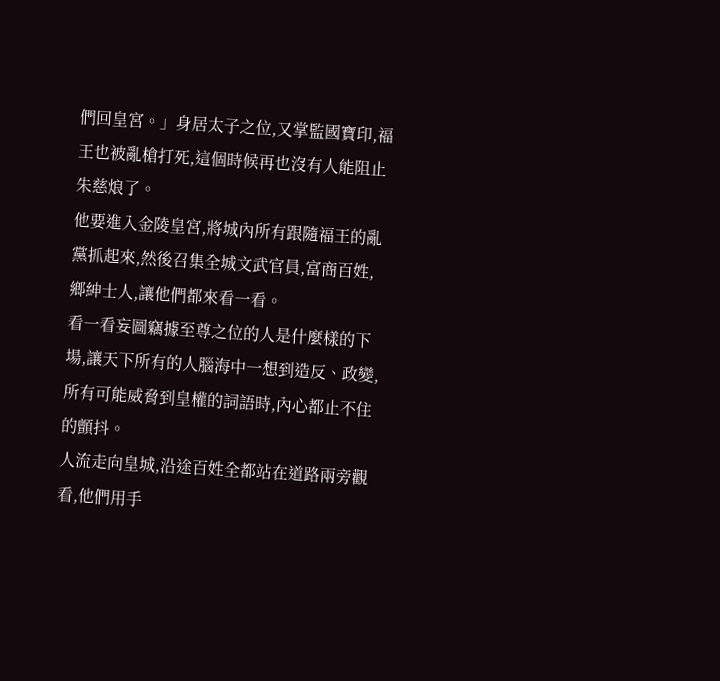們回皇宮。」身居太子之位,又掌監國寶印,福王也被亂槍打死,這個時候再也沒有人能阻止朱慈烺了。
他要進入金陵皇宮,將城內所有跟隨福王的亂黨抓起來,然後召集全城文武官員,富商百姓,鄉紳士人,讓他們都來看一看。
看一看妄圖竊據至尊之位的人是什麼樣的下場,讓天下所有的人腦海中一想到造反、政變,所有可能威脅到皇權的詞語時,內心都止不住的顫抖。
人流走向皇城,沿途百姓全都站在道路兩旁觀看,他們用手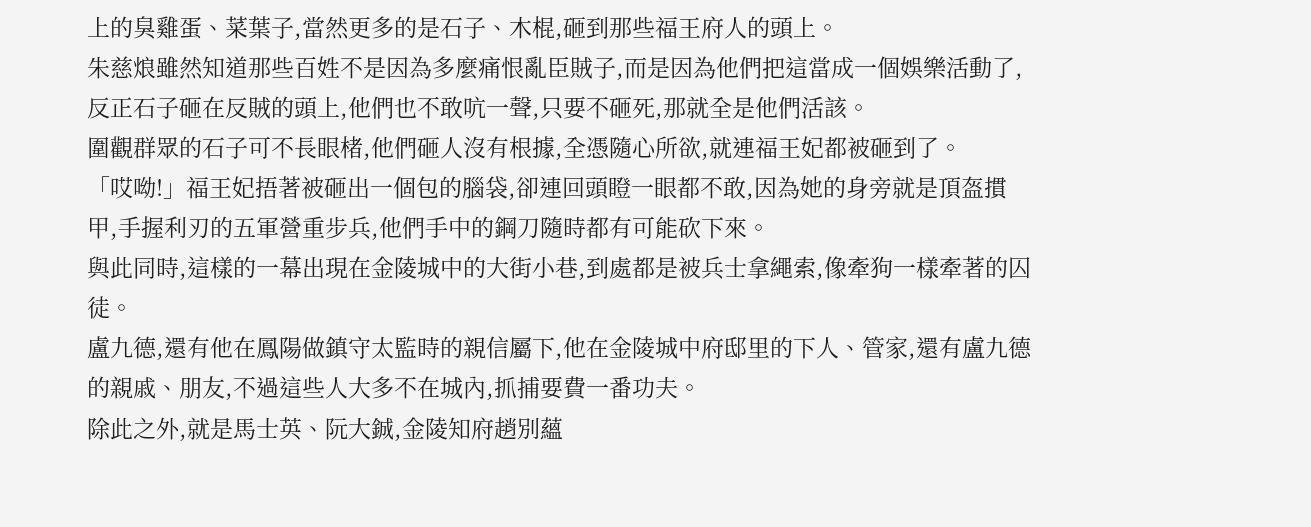上的臭雞蛋、菜葉子,當然更多的是石子、木棍,砸到那些福王府人的頭上。
朱慈烺雖然知道那些百姓不是因為多麼痛恨亂臣賊子,而是因為他們把這當成一個娛樂活動了,反正石子砸在反賊的頭上,他們也不敢吭一聲,只要不砸死,那就全是他們活該。
圍觀群眾的石子可不長眼楮,他們砸人沒有根據,全憑隨心所欲,就連福王妃都被砸到了。
「哎呦!」福王妃捂著被砸出一個包的腦袋,卻連回頭瞪一眼都不敢,因為她的身旁就是頂盔摜甲,手握利刃的五軍營重步兵,他們手中的鋼刀隨時都有可能砍下來。
與此同時,這樣的一幕出現在金陵城中的大街小巷,到處都是被兵士拿繩索,像牽狗一樣牽著的囚徒。
盧九德,還有他在鳳陽做鎮守太監時的親信屬下,他在金陵城中府邸里的下人、管家,還有盧九德的親戚、朋友,不過這些人大多不在城內,抓捕要費一番功夫。
除此之外,就是馬士英、阮大鋮,金陵知府趙別蘊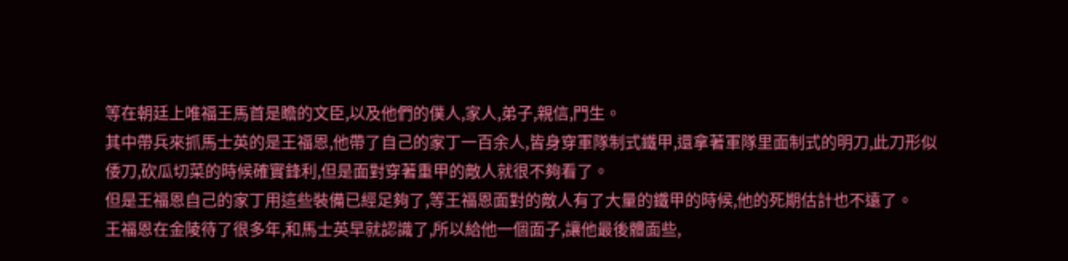等在朝廷上唯福王馬首是瞻的文臣,以及他們的僕人,家人,弟子,親信,門生。
其中帶兵來抓馬士英的是王福恩,他帶了自己的家丁一百余人,皆身穿軍隊制式鐵甲,還拿著軍隊里面制式的明刀,此刀形似倭刀,砍瓜切菜的時候確實鋒利,但是面對穿著重甲的敵人就很不夠看了。
但是王福恩自己的家丁用這些裝備已經足夠了,等王福恩面對的敵人有了大量的鐵甲的時候,他的死期估計也不遠了。
王福恩在金陵待了很多年,和馬士英早就認識了,所以給他一個面子,讓他最後體面些,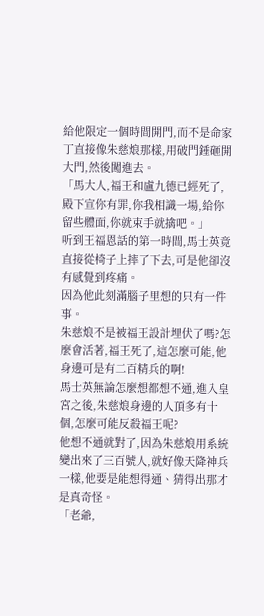給他限定一個時間開門,而不是命家丁直接像朱慈烺那樣,用破門錘砸開大門,然後闖進去。
「馬大人,福王和盧九德已經死了,殿下宣你有罪,你我相識一場,給你留些體面,你就束手就擒吧。」
听到王福恩話的第一時間,馬士英竟直接從椅子上摔了下去,可是他卻沒有感覺到疼痛。
因為他此刻滿腦子里想的只有一件事。
朱慈烺不是被福王設計埋伏了嗎?怎麼會活著,福王死了,這怎麼可能,他身邊可是有二百精兵的啊!
馬士英無論怎麼想都想不通,進入皇宮之後,朱慈烺身邊的人頂多有十個,怎麼可能反殺福王呢?
他想不通就對了,因為朱慈烺用系統變出來了三百號人,就好像天降神兵一樣,他要是能想得通、猜得出那才是真奇怪。
「老爺,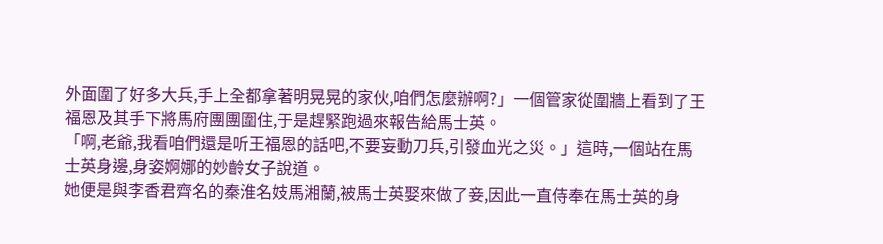外面圍了好多大兵,手上全都拿著明晃晃的家伙,咱們怎麼辦啊?」一個管家從圍牆上看到了王福恩及其手下將馬府團團圍住,于是趕緊跑過來報告給馬士英。
「啊,老爺,我看咱們還是听王福恩的話吧,不要妄動刀兵,引發血光之災。」這時,一個站在馬士英身邊,身姿婀娜的妙齡女子說道。
她便是與李香君齊名的秦淮名妓馬湘蘭,被馬士英娶來做了妾,因此一直侍奉在馬士英的身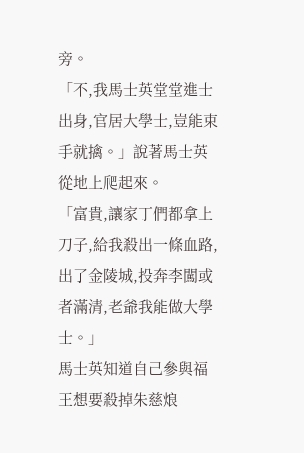旁。
「不,我馬士英堂堂進士出身,官居大學士,豈能束手就擒。」說著馬士英從地上爬起來。
「富貴,讓家丁們都拿上刀子,給我殺出一條血路,出了金陵城,投奔李闖或者滿清,老爺我能做大學士。」
馬士英知道自己參與福王想要殺掉朱慈烺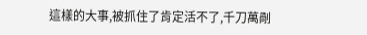這樣的大事,被抓住了肯定活不了,千刀萬剮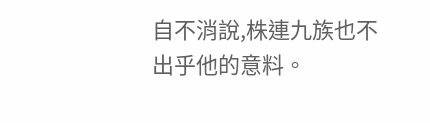自不消說,株連九族也不出乎他的意料。